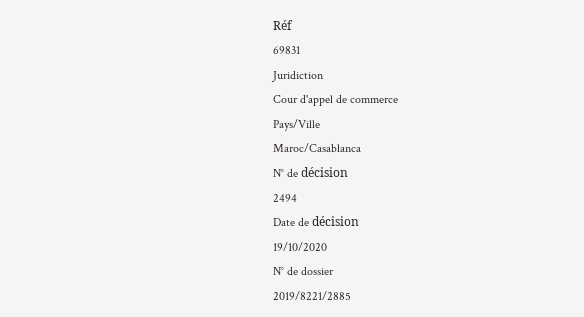Réf
69831
Juridiction
Cour d'appel de commerce
Pays/Ville
Maroc/Casablanca
N° de décision
2494
Date de décision
19/10/2020
N° de dossier
2019/8221/2885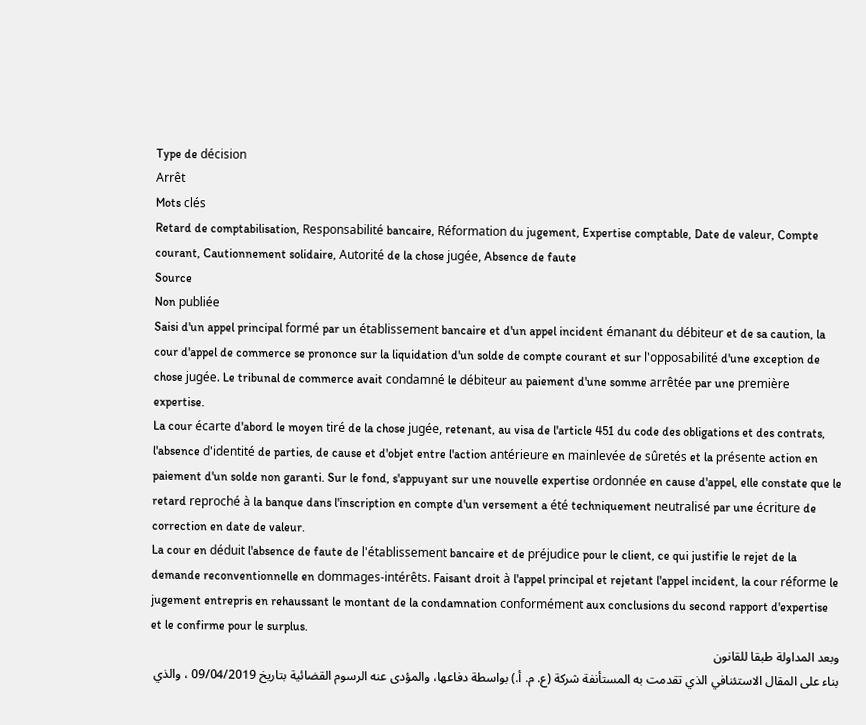Type de décision
Arrêt
Mots clés
Retard de comptabilisation, Responsabilité bancaire, Réformation du jugement, Expertise comptable, Date de valeur, Compte courant, Cautionnement solidaire, Autorité de la chose jugée, Absence de faute
Source
Non publiée
Saisi d'un appel principal formé par un établissement bancaire et d'un appel incident émanant du débiteur et de sa caution, la cour d'appel de commerce se prononce sur la liquidation d'un solde de compte courant et sur l'opposabilité d'une exception de chose jugée. Le tribunal de commerce avait condamné le débiteur au paiement d'une somme arrêtée par une première expertise.
La cour écarte d'abord le moyen tiré de la chose jugée, retenant, au visa de l'article 451 du code des obligations et des contrats, l'absence d'identité de parties, de cause et d'objet entre l'action antérieure en mainlevée de sûretés et la présente action en paiement d'un solde non garanti. Sur le fond, s'appuyant sur une nouvelle expertise ordonnée en cause d'appel, elle constate que le retard reproché à la banque dans l'inscription en compte d'un versement a été techniquement neutralisé par une écriture de correction en date de valeur.
La cour en déduit l'absence de faute de l'établissement bancaire et de préjudice pour le client, ce qui justifie le rejet de la demande reconventionnelle en dommages-intérêts. Faisant droit à l'appel principal et rejetant l'appel incident, la cour réforme le jugement entrepris en rehaussant le montant de la condamnation conformément aux conclusions du second rapport d'expertise et le confirme pour le surplus.
وبعد المداولة طبقا للقانون
بناء على المقال الاستئنافي الذي تقدمت به المستأنفة شركة (ع. م. أ.) بواسطة دفاعها، والمؤدى عنه الرسوم القضائية بتاريخ 09/04/2019 ، والذي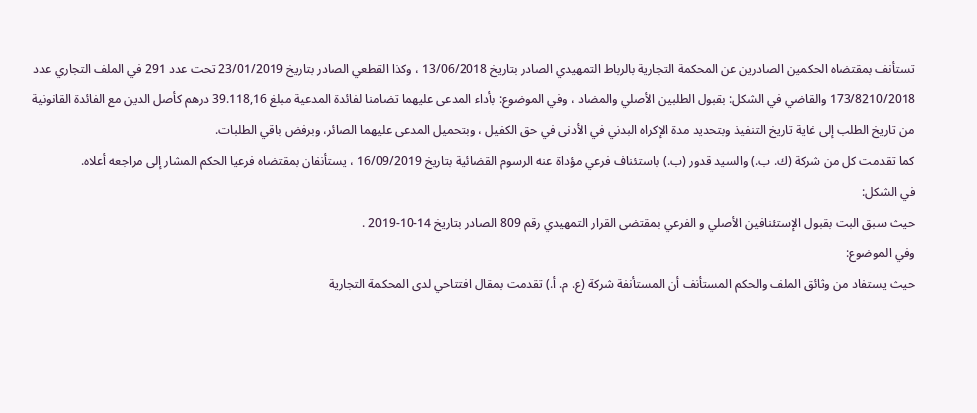تستأنف بمقتضاه الحكمين الصادرين عن المحكمة التجارية بالرباط التمهيدي الصادر بتاريخ 13/06/2018 ، وكذا القطعي الصادر بتاريخ 23/01/2019 تحت عدد 291 في الملف التجاري عدد 173/8210/2018 والقاضي في الشكل: بقبول الطلبين الأصلي والمضاد ، وفي الموضوع: بأداء المدعى عليهما تضامنا لفائدة المدعية مبلغ 39.118,16 درهم كأصل الدين مع الفائدة القانونية من تاريخ الطلب إلى غاية تاريخ التنفيذ وبتحديد مدة الإكراه البدني في الأدنى في حق الكفيل ، وبتحميل المدعى عليهما الصائر، وبرفض باقي الطلبات.
كما تقدمت كل من شركة (ك. ب.) والسيد قدور (ب.) باستئناف فرعي مؤداة عنه الرسوم القضائية بتاريخ 16/09/2019 ، يستأنفان بمقتضاه فرعيا الحكم المشار إلى مراجعه أعلاه.
في الشكل:
حيث سبق البت بقبول الإستئنافين الأصلي و الفرعي بمقتضى القرار التمهيدي رقم 809 الصادر بتاريخ 14-10-2019 .
وفي الموضوع:
حيث يستفاد من وثائق الملف والحكم المستأنف أن المستأنفة شركة (ع. م. أ.) تقدمت بمقال افتتاحي لدى المحكمة التجارية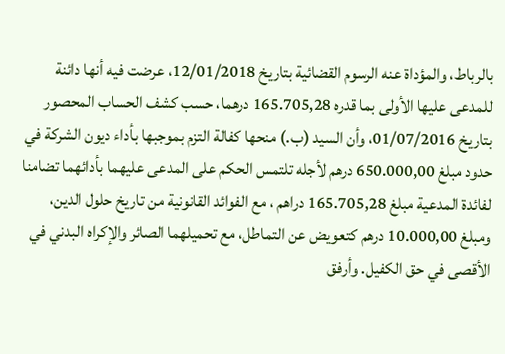بالرباط، والمؤداة عنه الرسوم القضائية بتاريخ 12/01/2018، عرضت فيه أنها دائنة للمدعى عليها الأولى بما قدره 165.705,28 درهما، حسب كشف الحساب المحصور بتاريخ 01/07/2016، وأن السيد (ب.) منحها كفالة التزم بموجبها بأداء ديون الشركة في حدود مبلغ 650.000,00 درهم لأجله تلتمس الحكم على المدعى عليهما بأدائهما تضامنا لفائدة المدعية مبلغ 165.705,28 دراهم ، مع الفوائد القانونية من تاريخ حلول الدين، ومبلغ 10.000,00 درهم كتعويض عن التماطل، مع تحميلهما الصائر والإكراه البدني في الأقصى في حق الكفيل. وأرفق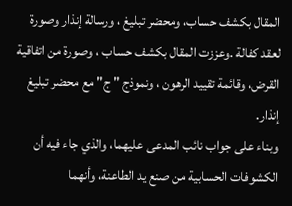المقال بكشف حساب، ومحضر تبليغ ، ورسالة إنذار وصورة لعقد كفالة .وعززت المقال بكشف حساب ، وصورة من اتفاقية القرض، وقائمة تقييد الرهون ، ونموذج " ج" مع محضر تبليغ إنذار.
وبناء على جواب نائب المدعى عليهما، والذي جاء فيه أن الكشوفات الحسابية من صنع يد الطاعنة، وأنهما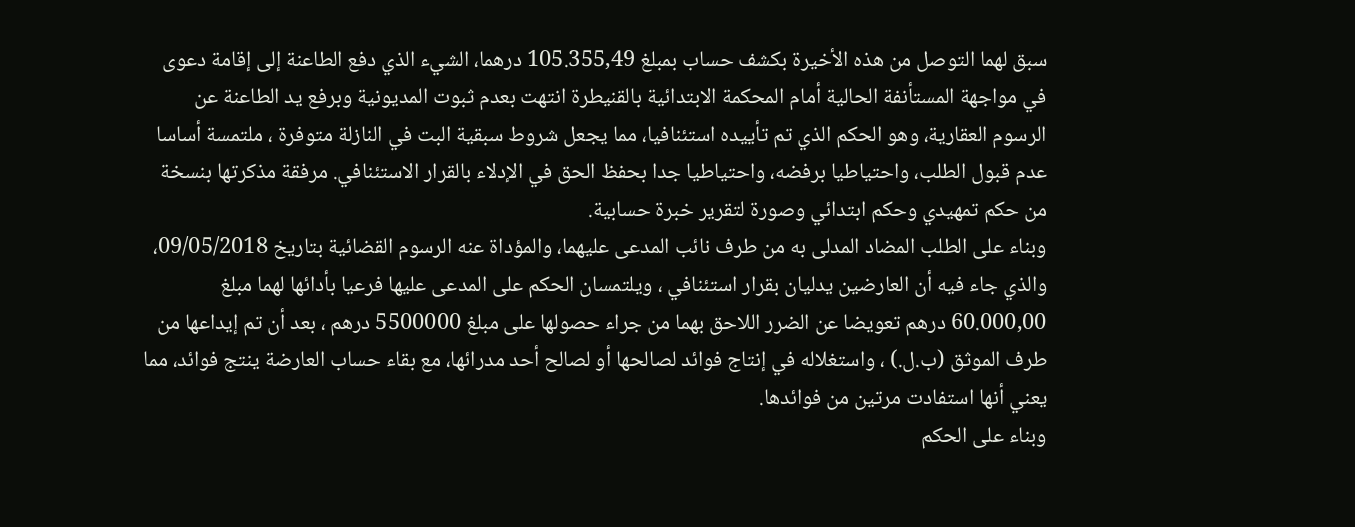سبق لهما التوصل من هذه الأخيرة بكشف حساب بمبلغ 105.355,49 درهما، الشيء الذي دفع الطاعنة إلى إقامة دعوى في مواجهة المستأنفة الحالية أمام المحكمة الابتدائية بالقنيطرة انتهت بعدم ثبوت المديونية وبرفع يد الطاعنة عن الرسوم العقارية، وهو الحكم الذي تم تأييده استئنافيا، مما يجعل شروط سبقية البت في النازلة متوفرة ، ملتمسة أساسا عدم قبول الطلب، واحتياطيا برفضه، واحتياطيا جدا بحفظ الحق في الإدلاء بالقرار الاستئنافي. مرفقة مذكرتها بنسخة من حكم تمهيدي وحكم ابتدائي وصورة لتقرير خبرة حسابية.
وبناء على الطلب المضاد المدلى به من طرف نائب المدعى عليهما، والمؤداة عنه الرسوم القضائية بتاريخ 09/05/2018، والذي جاء فيه أن العارضين يدليان بقرار استئنافي ، ويلتمسان الحكم على المدعى عليها فرعيا بأدائها لهما مبلغ 60.000,00 درهم تعويضا عن الضرر اللاحق بهما من جراء حصولها على مبلغ 5500000 درهم ، بعد أن تم إيداعها من طرف الموثق (ب.ل.) ، واستغلاله في إنتاج فوائد لصالحها أو لصالح أحد مدرائها، مع بقاء حساب العارضة ينتج فوائد، مما يعني أنها استفادت مرتين من فوائدها.
وبناء على الحكم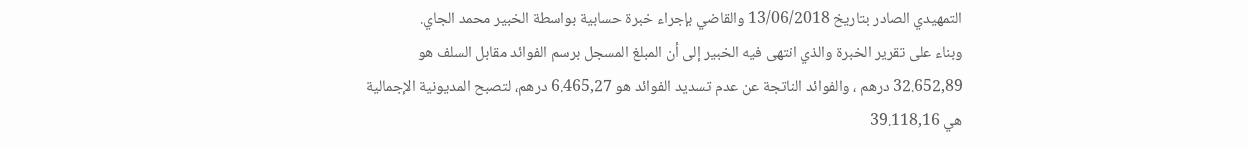التمهيدي الصادر بتاريخ 13/06/2018 والقاضي بإجراء خبرة حسابية بواسطة الخبير محمد الجاي.
وبناء على تقرير الخبرة والذي انتهى فيه الخبير إلى أن المبلغ المسجل برسم الفوائد مقابل السلف هو 32.652,89 درهم ، والفوائد الناتجة عن عدم تسديد الفوائد هو 6.465,27 درهم، لتصبح المديونية الإجمالية هي 39.118,16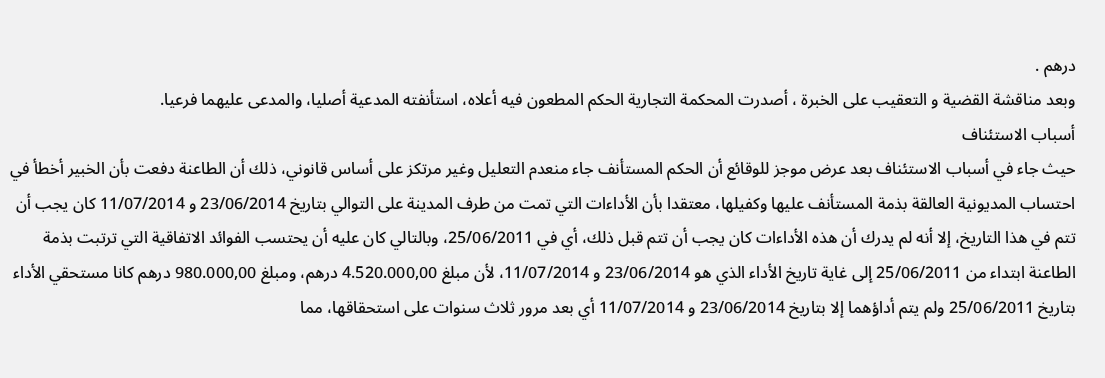درهم .
وبعد مناقشة القضية و التعقيب على الخبرة ، أصدرت المحكمة التجارية الحكم المطعون فيه أعلاه، استأنفته المدعية أصليا، والمدعى عليهما فرعيا.
أسباب الاستئناف
حيث جاء في أسباب الاستئناف بعد عرض موجز للوقائع أن الحكم المستأنف جاء منعدم التعليل وغير مرتكز على أساس قانوني، ذلك أن الطاعنة دفعت بأن الخبير أخطأ في احتساب المديونية العالقة بذمة المستأنف عليها وكفيلها، معتقدا بأن الأداءات التي تمت من طرف المدينة على التوالي بتاريخ 23/06/2014 و 11/07/2014 كان يجب أن تتم في هذا التاريخ، إلا أنه لم يدرك أن هذه الأداءات كان يجب أن تتم قبل ذلك، أي في 25/06/2011، وبالتالي كان عليه أن يحتسب الفوائد الاتفاقية التي ترتبت بذمة الطاعنة ابتداء من 25/06/2011 إلى غاية تاريخ الأداء الذي هو 23/06/2014 و 11/07/2014، لأن مبلغ 4.520.000,00 درهم، ومبلغ 980.000,00 درهم كانا مستحقي الأداء بتاريخ 25/06/2011 ولم يتم أداؤهما إلا بتاريخ 23/06/2014 و 11/07/2014 أي بعد مرور ثلاث سنوات على استحقاقها، مما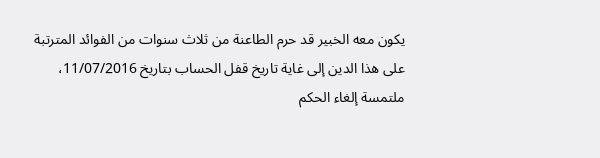يكون معه الخبير قد حرم الطاعنة من ثلاث سنوات من الفوائد المترتبة على هذا الدين إلى غاية تاريخ قفل الحساب بتاريخ 11/07/2016، ملتمسة إلغاء الحكم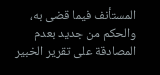المستأنف فيما قضى به، والحكم من جديد بعدم المصادقة على تقرير الخبير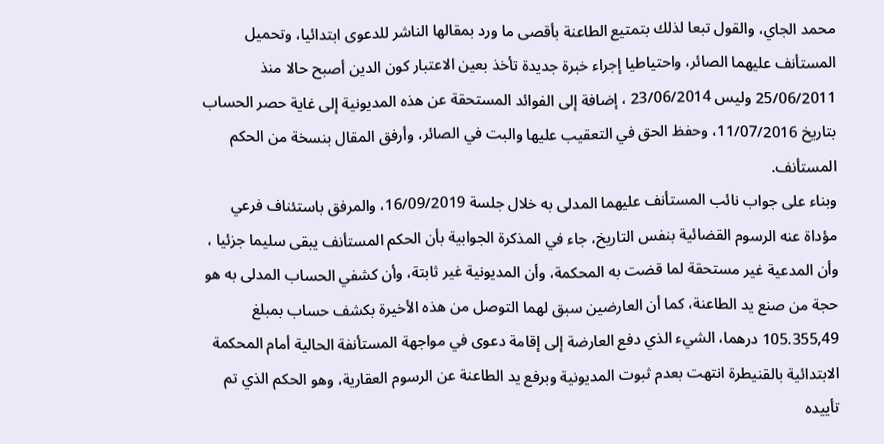محمد الجاي، والقول تبعا لذلك بتمتيع الطاعنة بأقصى ما ورد بمقالها الناشر للدعوى ابتدائيا، وتحميل المستأنف عليهما الصائر، واحتياطيا إجراء خبرة جديدة تأخذ بعين الاعتبار كون الدين أصبح حالا منذ 25/06/2011 وليس 23/06/2014 ، إضافة إلى الفوائد المستحقة عن هذه المديونية إلى غاية حصر الحساب بتاريخ 11/07/2016، وحفظ الحق في التعقيب عليها والبت في الصائر، وأرفق المقال بنسخة من الحكم المستأنف.
وبناء على جواب نائب المستأنف عليهما المدلى به خلال جلسة 16/09/2019، والمرفق باستئناف فرعي مؤداة عنه الرسوم القضائية بنفس التاريخ، جاء في المذكرة الجوابية بأن الحكم المستأنف يبقى سليما جزئيا ، وأن المدعية غير مستحقة لما قضت به المحكمة، وأن المديونية غير ثابتة، وأن كشفي الحساب المدلى به هو حجة من صنع يد الطاعنة، كما أن العارضين سبق لهما التوصل من هذه الأخيرة بكشف حساب بمبلغ 105.355,49 درهما، الشيء الذي دفع العارضة إلى إقامة دعوى في مواجهة المستأنفة الحالية أمام المحكمة الابتدائية بالقنيطرة انتهت بعدم ثبوت المديونية وبرفع يد الطاعنة عن الرسوم العقارية، وهو الحكم الذي تم تأييده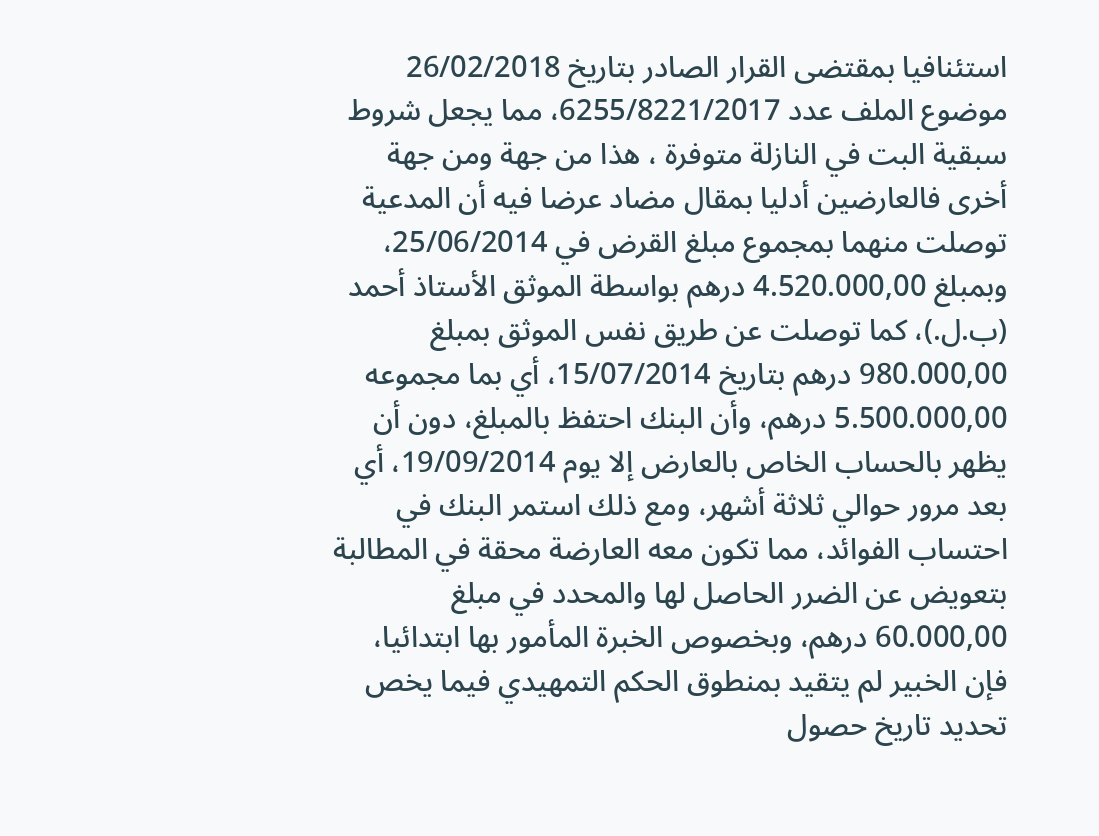استئنافيا بمقتضى القرار الصادر بتاريخ 26/02/2018 موضوع الملف عدد 6255/8221/2017، مما يجعل شروط سبقية البت في النازلة متوفرة ، هذا من جهة ومن جهة أخرى فالعارضين أدليا بمقال مضاد عرضا فيه أن المدعية توصلت منهما بمجموع مبلغ القرض في 25/06/2014، وبمبلغ 4.520.000,00 درهم بواسطة الموثق الأستاذ أحمد (ب.ل.)، كما توصلت عن طريق نفس الموثق بمبلغ 980.000,00 درهم بتاريخ 15/07/2014، أي بما مجموعه 5.500.000,00 درهم، وأن البنك احتفظ بالمبلغ، دون أن يظهر بالحساب الخاص بالعارض إلا يوم 19/09/2014، أي بعد مرور حوالي ثلاثة أشهر، ومع ذلك استمر البنك في احتساب الفوائد، مما تكون معه العارضة محقة في المطالبة بتعويض عن الضرر الحاصل لها والمحدد في مبلغ 60.000,00 درهم، وبخصوص الخبرة المأمور بها ابتدائيا، فإن الخبير لم يتقيد بمنطوق الحكم التمهيدي فيما يخص تحديد تاريخ حصول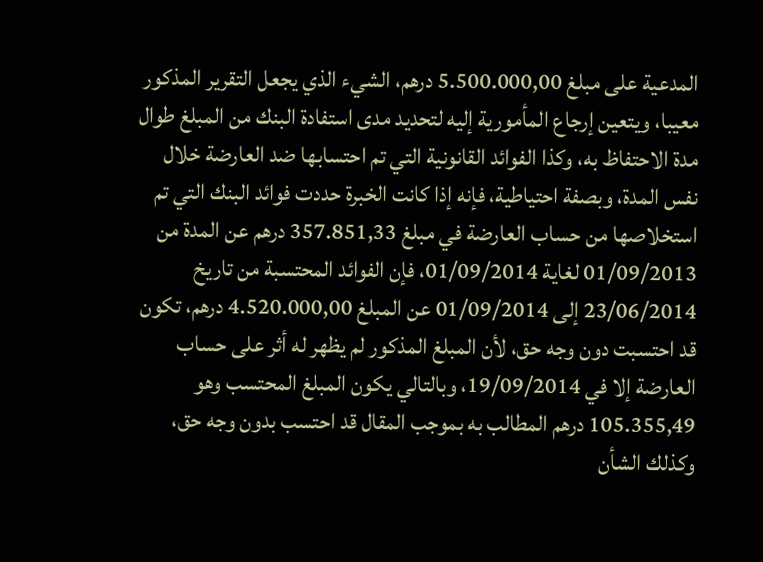المدعية على مبلغ 5.500.000,00 درهم، الشيء الذي يجعل التقرير المذكور معيبا، ويتعين إرجاع المأمورية إليه لتحديد مدى استفادة البنك من المبلغ طوال مدة الاحتفاظ به، وكذا الفوائد القانونية التي تم احتسابها ضد العارضة خلال نفس المدة، وبصفة احتياطية، فإنه إذا كانت الخبرة حددت فوائد البنك التي تم استخلاصها من حساب العارضة في مبلغ 357.851,33 درهم عن المدة من 01/09/2013 لغاية 01/09/2014، فإن الفوائد المحتسبة من تاريخ 23/06/2014 إلى 01/09/2014 عن المبلغ 4.520.000,00 درهم، تكون قد احتسبت دون وجه حق، لأن المبلغ المذكور لم يظهر له أثر على حساب العارضة إلا في 19/09/2014، وبالتالي يكون المبلغ المحتسب وهو 105.355,49 درهم المطالب به بموجب المقال قد احتسب بدون وجه حق، وكذلك الشأن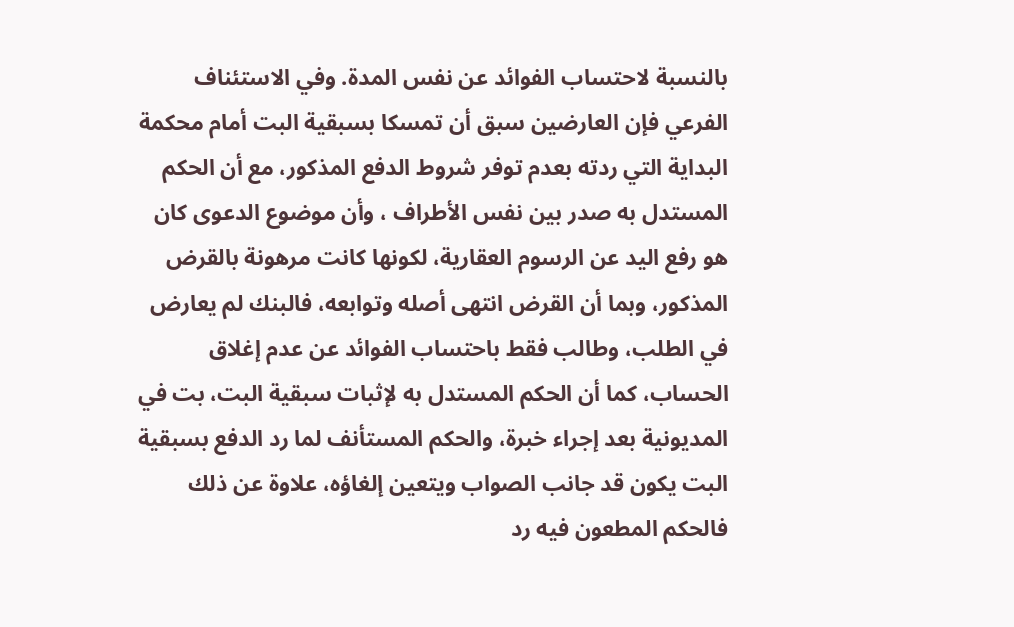بالنسبة لاحتساب الفوائد عن نفس المدة. وفي الاستئناف الفرعي فإن العارضين سبق أن تمسكا بسبقية البت أمام محكمة البداية التي ردته بعدم توفر شروط الدفع المذكور، مع أن الحكم المستدل به صدر بين نفس الأطراف ، وأن موضوع الدعوى كان هو رفع اليد عن الرسوم العقارية، لكونها كانت مرهونة بالقرض المذكور، وبما أن القرض انتهى أصله وتوابعه، فالبنك لم يعارض في الطلب، وطالب فقط باحتساب الفوائد عن عدم إغلاق الحساب، كما أن الحكم المستدل به لإثبات سبقية البت، بت في المديونية بعد إجراء خبرة، والحكم المستأنف لما رد الدفع بسبقية البت يكون قد جانب الصواب ويتعين إلغاؤه، علاوة عن ذلك فالحكم المطعون فيه رد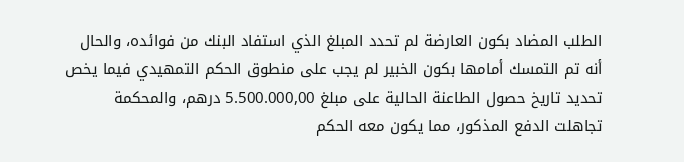الطلب المضاد بكون العارضة لم تحدد المبلغ الذي استفاد البنك من فوائده، والحال أنه تم التمسك أمامها بكون الخبير لم يجب على منطوق الحكم التمهيدي فيما يخص تحديد تاريخ حصول الطاعنة الحالية على مبلغ 5.500.000,00 درهم، والمحكمة تجاهلت الدفع المذكور، مما يكون معه الحكم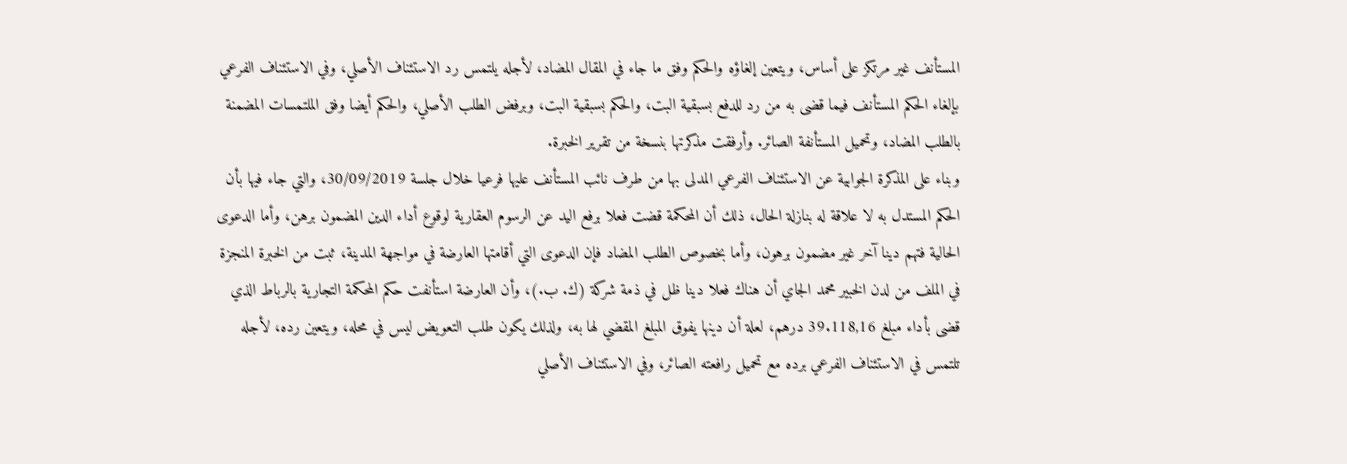المستأنف غير مرتكز على أساس، ويتعين إلغاؤه والحكم وفق ما جاء في المقال المضاد، لأجله يلتمس رد الاستئناف الأصلي، وفي الاستئناف الفرعي بإلغاء الحكم المستأنف فيما قضى به من رد للدفع بسبقية البت، والحكم بسبقية البت، وبرفض الطلب الأصلي، والحكم أيضا وفق الملتمسات المضمنة بالطلب المضاد، وتحميل المستأنفة الصائر. وأرفقت مذكرتها بنسخة من تقرير الخبرة.
وبناء على المذكرة الجوابية عن الاستئناف الفرعي المدلى بها من طرف نائب المستأنف عليها فرعيا خلال جلسة 30/09/2019، والتي جاء فيها بأن الحكم المستدل به لا علاقة له بنازلة الحال، ذلك أن المحكمة قضت فعلا برفع اليد عن الرسوم العقارية لوقوع أداء الدين المضمون برهن، وأما الدعوى الحالية فتهم دينا آخر غير مضمون برهون، وأما بخصوص الطلب المضاد فإن الدعوى التي أقامتها العارضة في مواجهة المدينة، ثبت من الخبرة المنجزة في الملف من لدن الخبير محمد الجاي أن هناك فعلا دينا ظل في ذمة شركة (ك. ب.)، وأن العارضة استأنفت حكم المحكمة التجارية بالرباط الذي قضى بأداء مبلغ 39.118,16 درهم، لعلة أن دينها يفوق المبلغ المقضي لها به، ولذلك يكون طلب التعويض ليس في محله، ويتعين رده، لأجله تلتمس في الاستئناف الفرعي برده مع تحميل رافعته الصائر، وفي الاستئناف الأصلي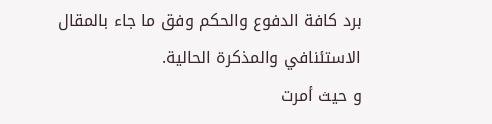برد كافة الدفوع والحكم وفق ما جاء بالمقال الاستئنافي والمذكرة الحالية.
و حيث أمرت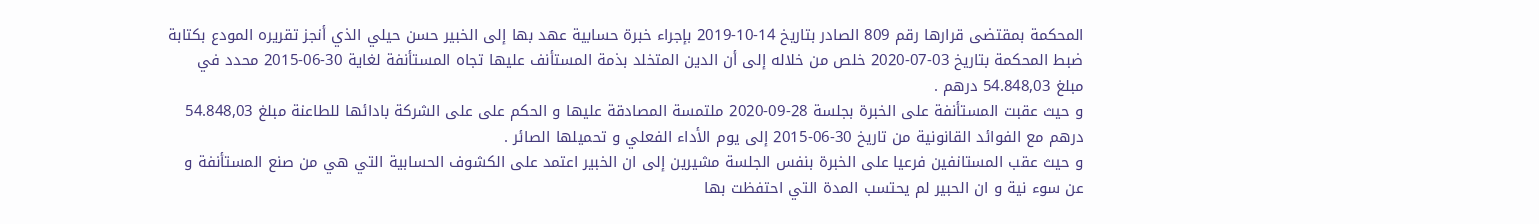المحكمة بمقتضى قرارها رقم 809 الصادر بتاريخ 14-10-2019 بإجراء خبرة حسابية عهد بها إلى الخبير حسن حيلي الذي أنجز تقريره المودع بكتابة ضبط المحكمة بتاريخ 03-07-2020 خلص من خلاله إلى أن الدين المتخلد بذمة المستأنف عليها تجاه المستأنفة لغاية 30-06-2015 محدد في مبلغ 54.848,03 درهم .
و حيث عقبت المستأنفة على الخبرة بجلسة 28-09-2020 ملتمسة المصادقة عليها و الحكم على على الشركة بادائها للطاعنة مبلغ 54.848,03 درهم مع الفوائد القانونية من تاريخ 30-06-2015 إلى يوم الأداء الفعلي و تحميلها الصائر .
و حيث عقب المستانفين فرعيا على الخبرة بنفس الجلسة مشيرين إلى ان الخبير اعتمد على الكشوف الحسابية التي هي من صنع المستأنفة و عن سوء نية و ان الحبير لم يحتسب المدة التي احتفظت بها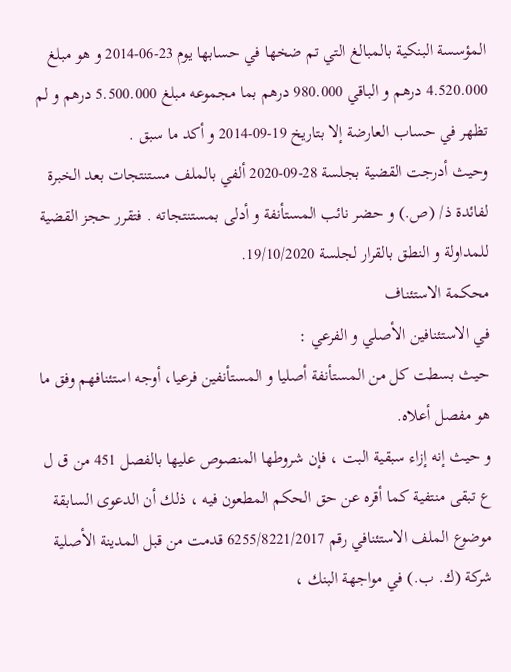المؤسسة البنكية بالمبالغ التي تم ضخها في حسابها يوم 23-06-2014 و هو مبلغ 4.520.000 درهم و الباقي 980.000 درهم بما مجموعه مبلغ 5.500.000 درهم و لم تظهر في حساب العارضة إلا بتاريخ 19-09-2014 و أكد ما سبق .
وحيث أدرجت القضية بجلسة 28-09-2020 ألفي بالملف مستنتجات بعد الخبرة لفائدة ذ/ (ص.) و حضر نائب المستأنفة و أدلى بمستنتجاته . فتقرر حجز القضية للمداولة و النطق بالقرار لجلسة 19/10/2020.
محكمة الاستئناف
في الاستئنافين الأصلي و الفرعي :
حيث بسطت كل من المستأنفة أصليا و المستأنفين فرعيا، أوجه استئنافهم وفق ما هو مفصل أعلاه.
و حيث إنه إزاء سبقية البت ، فإن شروطها المنصوص عليها بالفصل 451 من ق ل ع تبقى منتفية كما أقره عن حق الحكم المطعون فيه ، ذلك أن الدعوى السابقة موضوع الملف الاستئنافي رقم 6255/8221/2017 قدمت من قبل المدينة الأصلية شركة (ك. ب.) في مواجهة البنك ،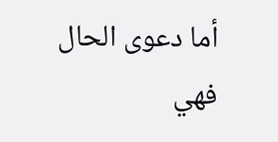أما دعوى الحال فهي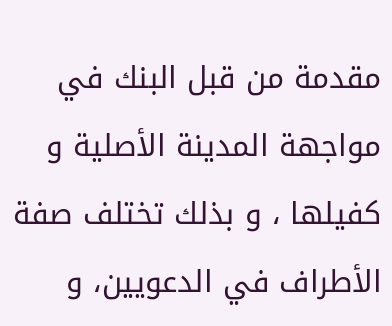مقدمة من قبل البنك في مواجهة المدينة الأصلية و كفيلها ، و بذلك تختلف صفة الأطراف في الدعويين، و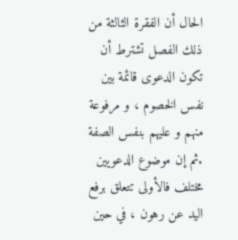الحال أن الفقرة الثالثة من ذلك الفصل تشترط أن تكون الدعوى قائمة بين نفس الخصوم ، و مرفوعة منهم و عليهم بنفس الصفة .ثم إن موضوع الدعويين مختلف فالأولى تتعلق برفع اليد عن رهون ، في حين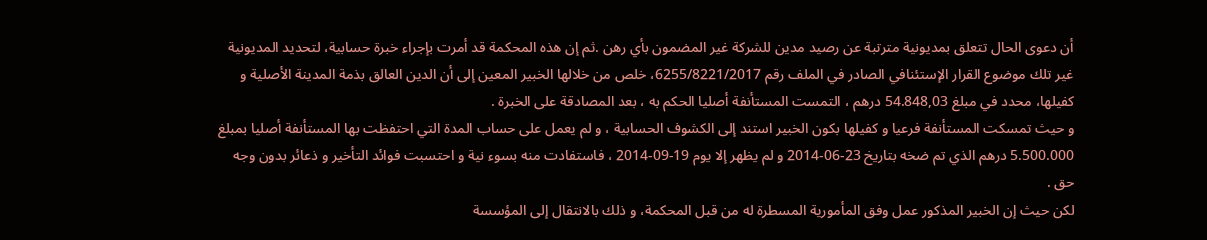أن دعوى الحال تتعلق بمديونية مترتبة عن رصيد مدين للشركة غير المضمون بأي رهن .ثم إن هذه المحكمة قد أمرت بإجراء خبرة حسابية، لتحديد المديونية غير تلك موضوع القرار الإستئنافي الصادر في الملف رقم 6255/8221/2017، خلص من خلالها الخبير المعين إلى أن الدين العالق بذمة المدينة الأصلية و كفيلها، محدد في مبلغ 54.848,03 درهم ، التمست المستأنفة أصليا الحكم به ، بعد المصادقة على الخبرة .
و حيث تمسكت المستأنفة فرعيا و كفيلها بكون الخبير استند إلى الكشوف الحسابية ، و لم يعمل على حساب المدة التي احتفظت بها المستأنفة أصليا بمبلغ 5.500.000 درهم الذي تم ضخه بتاريخ 23-06-2014 و لم يظهر إلا يوم 19-09-2014 ، فاستفادت منه بسوء نية و احتسبت فوائد التأخير و ذعائر بدون وجه حق .
لكن حيث إن الخبير المذكور عمل وفق المأمورية المسطرة له من قبل المحكمة، و ذلك بالانتقال إلى المؤسسة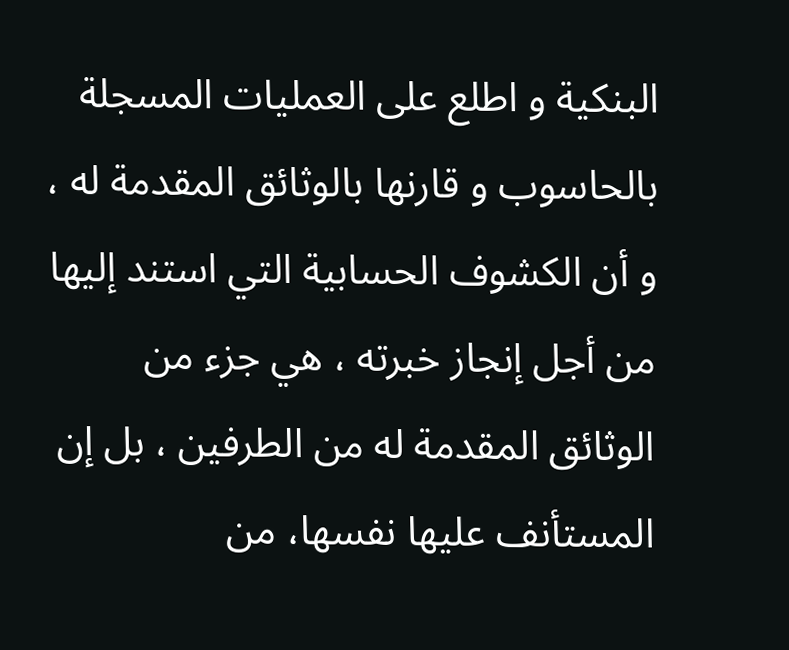البنكية و اطلع على العمليات المسجلة بالحاسوب و قارنها بالوثائق المقدمة له ، و أن الكشوف الحسابية التي استند إليها من أجل إنجاز خبرته ، هي جزء من الوثائق المقدمة له من الطرفين ، بل إن المستأنف عليها نفسها، من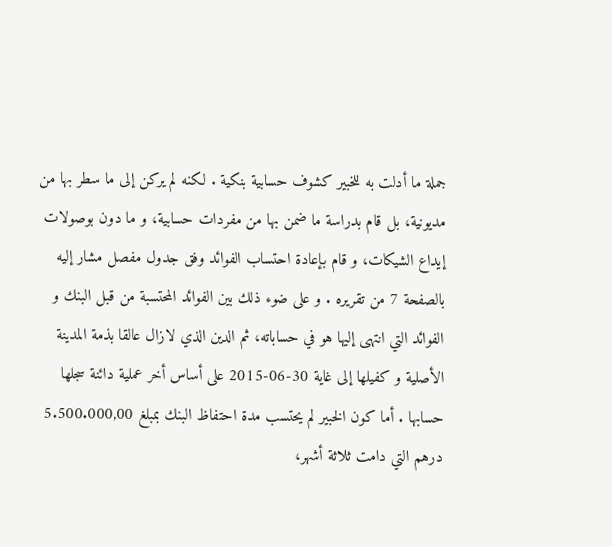جملة ما أدلت به للخبير كشوف حسابية بنكية . لكنه لم يركن إلى ما سطر بها من مديونية، بل قام بدراسة ما ضمن بها من مفردات حسابية، و ما دون بوصولات إيداع الشيكات، و قام بإعادة احتساب الفوائد وفق جدول مفصل مشار إليه بالصفحة 7 من تقريره . و على ضوء ذلك بين الفوائد المحتسبة من قبل البنك و الفوائد التي انتهى إليها هو في حساباته، ثم الدين الذي لازال عالقا بذمة المدينة الأصلية و كفيلها إلى غاية 30-06-2015 على أساس أخر عملية دائنة سجلها حسابها . أما كون الخبير لم يحتسب مدة احتفاظ البنك بمبلغ 5.500.000,00 درهم التي دامت ثلاثة أشهر،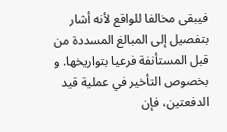فيبقى مخالفا للواقع لأنه أشار بتفصيل إلى المبالغ المسددة من قبل المستأنفة فرعيا بتواريخها. و بخصوص التأخير في عملية قيد الدفعتين، فإن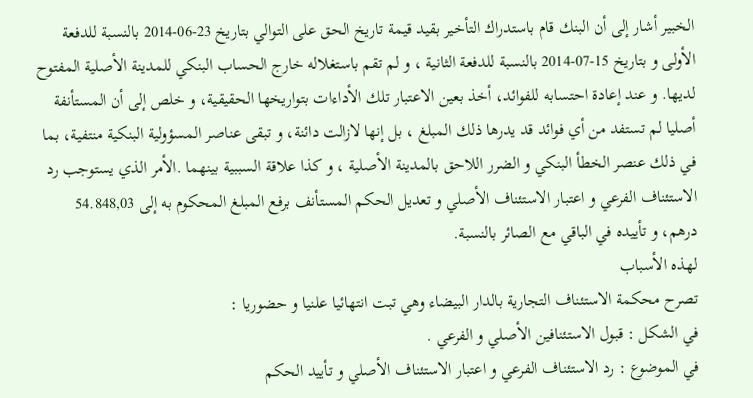الخبير أشار إلى أن البنك قام باستدراك التأخير بقيد قيمة تاريخ الحق على التوالي بتاريخ 23-06-2014 بالنسبة للدفعة الأولى و بتاريخ 15-07-2014 بالنسبة للدفعة الثانية ، و لم تقم باستغلاله خارج الحساب البنكي للمدينة الأصلية المفتوح لديها. و عند إعادة احتسابه للفوائد، أخذ بعين الاعتبار تلك الأداءات بتواريخها الحقيقية، و خلص إلى أن المستأنفة أصليا لم تستفد من أي فوائد قد يدرها ذلك المبلغ ، بل إنها لازالت دائنة، و تبقى عناصر المسؤولية البنكية منتفية، بما في ذلك عنصر الخطأ البنكي و الضرر اللاحق بالمدينة الأصلية ، و كذا علاقة السببية بينهما .الأمر الذي يستوجب رد الاستئناف الفرعي و اعتبار الاستئناف الأصلي و تعديل الحكم المستأنف برفع المبلغ المحكوم به إلى 54.848,03 درهم، و تأييده في الباقي مع الصائر بالنسبة.
لهذه الأسباب
تصرح محكمة الاستئناف التجارية بالدار البيضاء وهي تبت انتهائيا علنيا و حضوريا :
في الشكل : قبول الاستئنافين الأصلي و الفرعي .
في الموضوع : رد الاستئناف الفرعي و اعتبار الاستئناف الأصلي و تأييد الحكم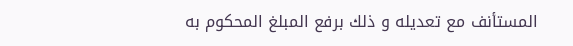المستأنف مع تعديله و ذلك برفع المبلغ المحكوم به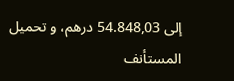إلى 54.848,03 درهم، و تحميل المستأنف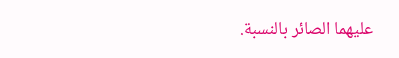عليهما الصائر بالنسبة.